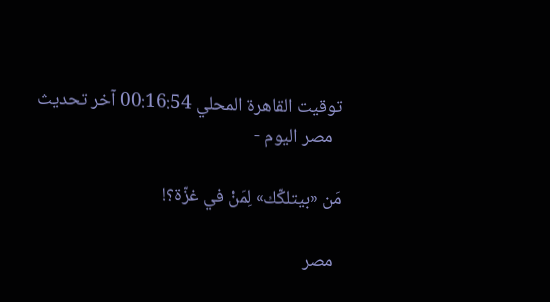توقيت القاهرة المحلي 00:16:54 آخر تحديث
  مصر اليوم -

مَن «بيتلكّك» لِمَنْ في غزّة؟!

  مصر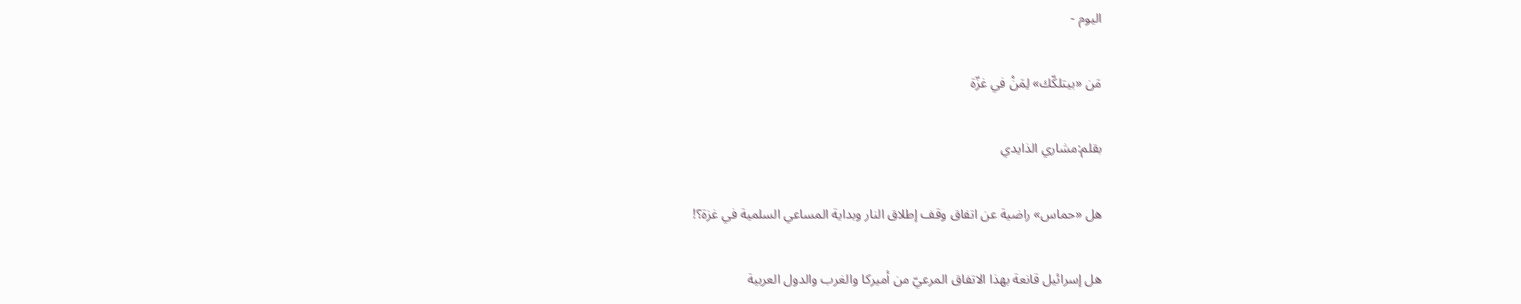اليوم -

مَن «بيتلكّك» لِمَنْ في غزّة

بقلم:مشاري الذايدي

هل «حماس» راضية عن اتفاق وقف إطلاق النار وبداية المساعي السلمية في غزة؟!

هل إسرائيل قانعة بهذا الاتفاق المرعيّ من أميركا والغرب والدول العربية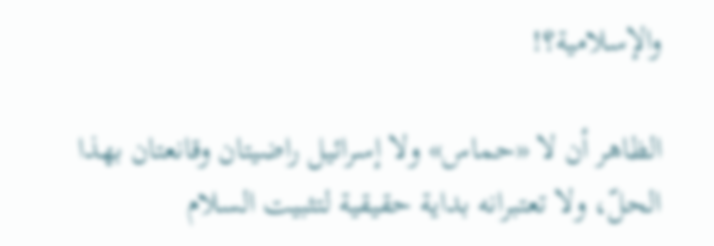والإسلامية؟!

الظاهر أن لا «حماس» ولا إسرائيل راضيتان وقانعتان بهذا الحلّ، ولا تعتبرانه بداية حقيقية لتثبيت السلام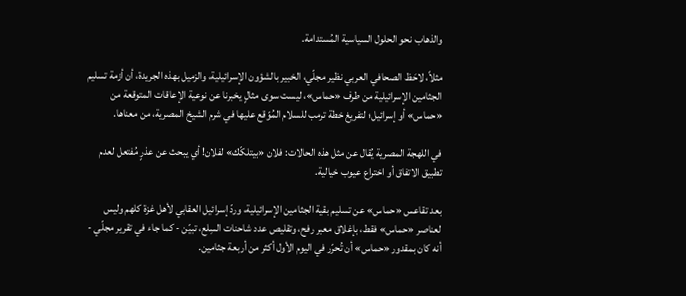والذهاب نحو الحلول السياسية المُستدامة.

مثلاً، لاحَظ الصحافي العربي نظير مجلّي، الخبير بالشؤون الإسرائيلية، والزميل بهذه الجريدة، أن أزمة تسليم الجثامين الإسرائيلية من طرف «حماس»، ليست سوى مثالٍ يخبرنا عن نوعية الإعاقات المتوقعة من «حماس» أو إسرائيل؛ لتفريغ خطة ترمب للسلام المُوّقع عليها في شرم الشيخ المصرية، من معناها.

في اللهجة المصرية يُقال عن مثل هذه الحالات: فلان «بيتلكّك» لفلان! أي يبحث عن عذرٍ مُفتعل لعدم تطبيق الاتفاق أو اختراع عيوب خيالية.

بعد تقاعس «حماس» عن تسليم بقية الجثامين الإسرائيلية، وردّ إسرائيل العقابي لأهل غزة كلهم وليس لعناصر «حماس» فقط، بإغلاق معبر رفح، وتقليص عدد شاحنات السِلع، تبيّن - كما جاء في تقرير مجلّي - أنه كان بمقدور «حماس» أن تُحرّر في اليوم الأول أكثر من أربعة جثامين.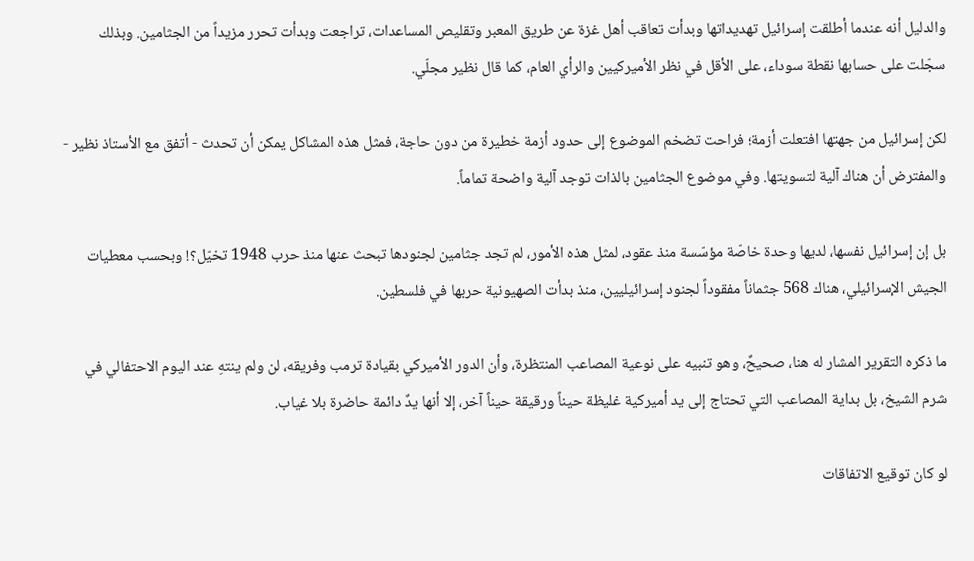والدليل أنه عندما أطلقت إسرائيل تهديداتها وبدأت تعاقب أهل غزة عن طريق المعبر وتقليص المساعدات، تراجعت وبدأت تحرر مزيداً من الجثامين. وبذلك سجّلت على حسابها نقطة سوداء، على الأقل في نظر الأميركيين والرأي العام، كما قال نظير مجلّي.

لكن إسرائيل من جهتها افتعلت أزمة؛ فراحت تضخم الموضوع إلى حدود أزمة خطيرة من دون حاجة، فمثل هذه المشاكل يمكن أن تحدث - أتفق مع الأستاذ نظير - والمفترض أن هناك آلية لتسويتها. وفي موضوع الجثامين بالذات توجد آلية واضحة تماماً.

بل إن إسرائيل نفسها، لديها وحدة خاصّة مؤسّسة منذ عقود، لمثل هذه الأمور، لم تجد جثامين لجنودها تبحث عنها منذ حرب 1948 تخيّل؟! وبحسب معطيات الجيش الإسرائيلي، هناك 568 جثماناً مفقوداً لجنود إسرائيليين، منذ بدأت الصهيونية حربها في فلسطين.

ما ذكره التقرير المشار له هنا، صحيحٌ، وهو تنبيه على نوعية المصاعب المنتظرة، وأن الدور الأميركي بقيادة ترمب وفريقه، لن ولم ينتهِ عند اليوم الاحتفالي في شرم الشيخ، بل بداية المصاعب التي تحتاج إلى يد أميركية غليظة حيناً ورقيقة حيناً آخر، إلا أنها يدٌ دائمة حاضرة بلا غياب.

لو كان توقيع الاتفاقات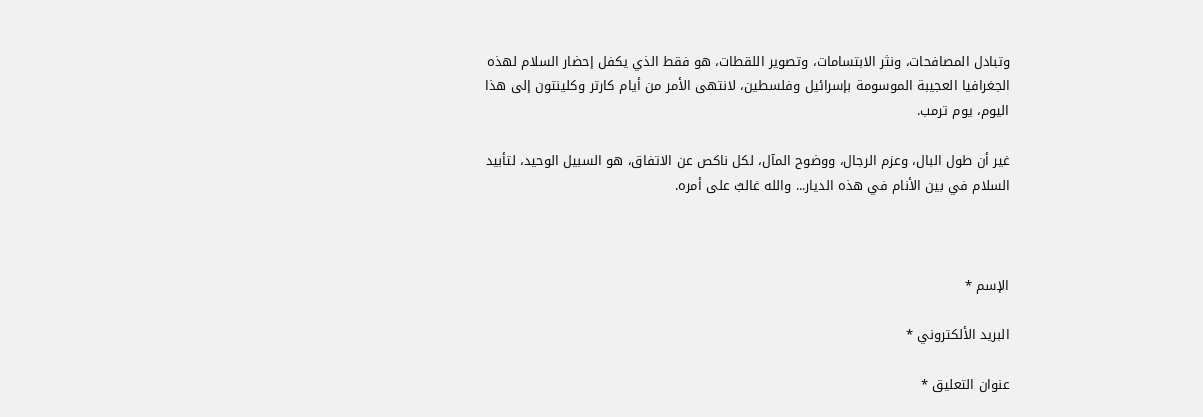وتبادل المصافحات، ونثر الابتسامات، وتصوير اللقطات، هو فقط الذي يكفل إحضار السلام لهذه الجغرافيا العجيبة الموسومة بإسرائيل وفلسطين، لانتهى الأمر من أيام كارتر وكلينتون إلى هذا اليوم، يوم ترمب.

غير أن طول البال، وعزم الرجال، ووضوح المآل، لكل ناكص عن الاتفاق، هو السبيل الوحيد، لتأبيد السلام في بين الأنام في هذه الديار... والله غالبٌ على أمره.



الإسم *

البريد الألكتروني *

عنوان التعليق *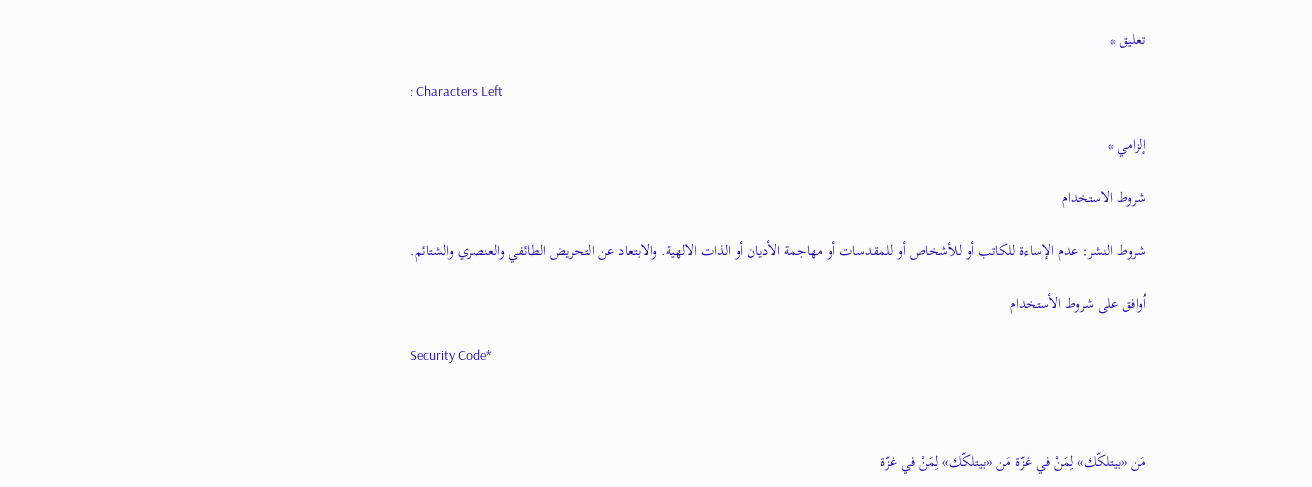تعليق *

: Characters Left

إلزامي *

شروط الاستخدام

شروط النشر: عدم الإساءة للكاتب أو للأشخاص أو للمقدسات أو مهاجمة الأديان أو الذات الالهية. والابتعاد عن التحريض الطائفي والعنصري والشتائم.

اُوافق على شروط الأستخدام

Security Code*



مَن «بيتلكّك» لِمَنْ في غزّة مَن «بيتلكّك» لِمَنْ في غزّة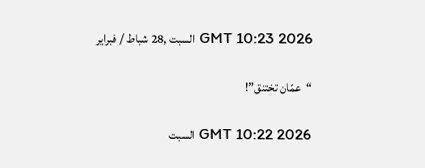GMT 10:23 2026 السبت ,28 شباط / فبراير

“عمّان تختنق”!

GMT 10:22 2026 السبت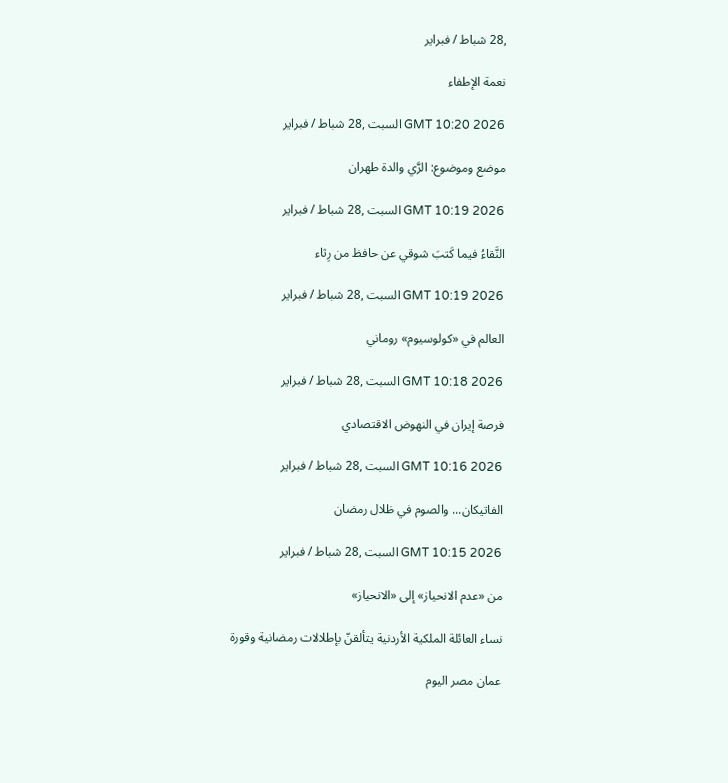,28 شباط / فبراير

نعمة الإطفاء

GMT 10:20 2026 السبت ,28 شباط / فبراير

موضع وموضوع: الرَّي والدة طهران

GMT 10:19 2026 السبت ,28 شباط / فبراير

النَّقاءُ فيما كَتبَ شوقي عن حافظ من رِثاء

GMT 10:19 2026 السبت ,28 شباط / فبراير

العالم في «كولوسيوم» روماني

GMT 10:18 2026 السبت ,28 شباط / فبراير

فرصة إيران في النهوض الاقتصادي

GMT 10:16 2026 السبت ,28 شباط / فبراير

الفاتيكان... والصوم في ظلال رمضان

GMT 10:15 2026 السبت ,28 شباط / فبراير

من «عدم الانحياز» إلى «الانحياز»

نساء العائلة الملكية الأردنية يتألقنّ بإطلالات رمضانية وقورة

عمان مصر اليوم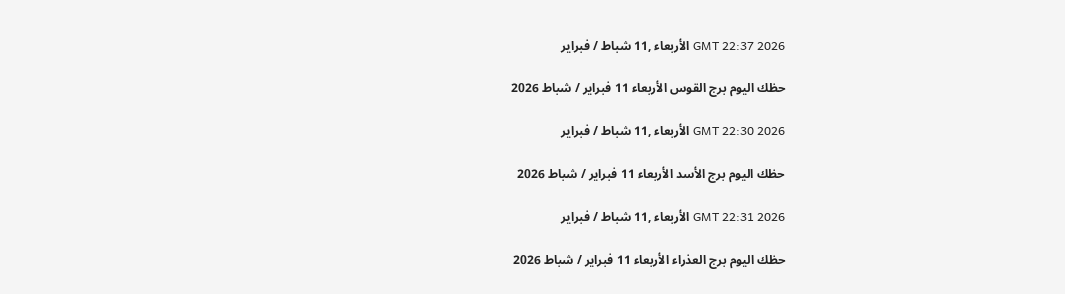GMT 22:37 2026 الأربعاء ,11 شباط / فبراير

حظك اليوم برج القوس الأربعاء 11 فبراير / شباط 2026

GMT 22:30 2026 الأربعاء ,11 شباط / فبراير

حظك اليوم برج الأسد الأربعاء 11 فبراير / شباط 2026

GMT 22:31 2026 الأربعاء ,11 شباط / فبراير

حظك اليوم برج العذراء الأربعاء 11 فبراير / شباط 2026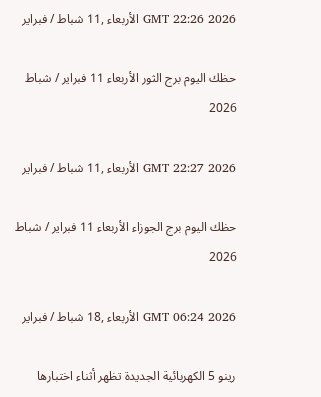GMT 22:26 2026 الأربعاء ,11 شباط / فبراير

حظك اليوم برج الثور الأربعاء 11 فبراير / شباط 2026

GMT 22:27 2026 الأربعاء ,11 شباط / فبراير

حظك اليوم برج الجوزاء الأربعاء 11 فبراير / شباط 2026

GMT 06:24 2026 الأربعاء ,18 شباط / فبراير

رينو 5 الكهربائية الجديدة تظهر أثناء اختبارها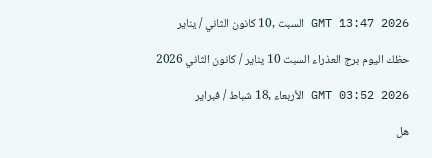GMT 13:47 2026 السبت ,10 كانون الثاني / يناير

حظك اليوم برج العذراء السبت 10 يناير / كانون الثاني 2026

GMT 03:52 2026 الأربعاء ,18 شباط / فبراير

هل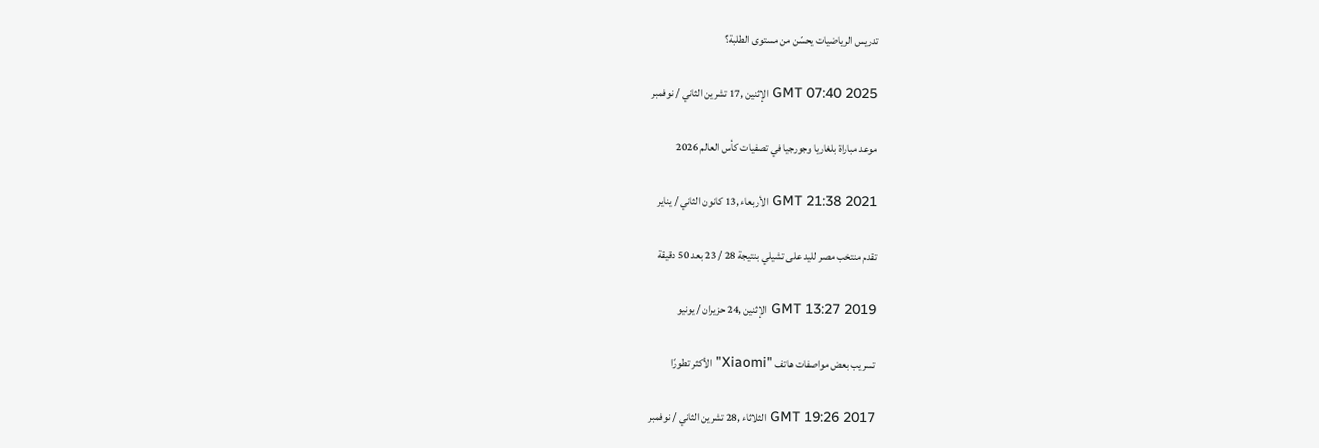تدريس الرياضيات يحسّن من مستوى الطلبة؟

GMT 07:40 2025 الإثنين ,17 تشرين الثاني / نوفمبر

موعد مباراة بلغاريا وجورجيا في تصفيات كأس العالم 2026

GMT 21:38 2021 الأربعاء ,13 كانون الثاني / يناير

تقدم منتخب مصر لليد على تشيلي بنتيجة 28 / 23 بعد 50 دقيقة

GMT 13:27 2019 الإثنين ,24 حزيران / يونيو

تسريب بعض مواصفات هاتف "Xiaomi" الأكثر تطورًا

GMT 19:26 2017 الثلاثاء ,28 تشرين الثاني / نوفمبر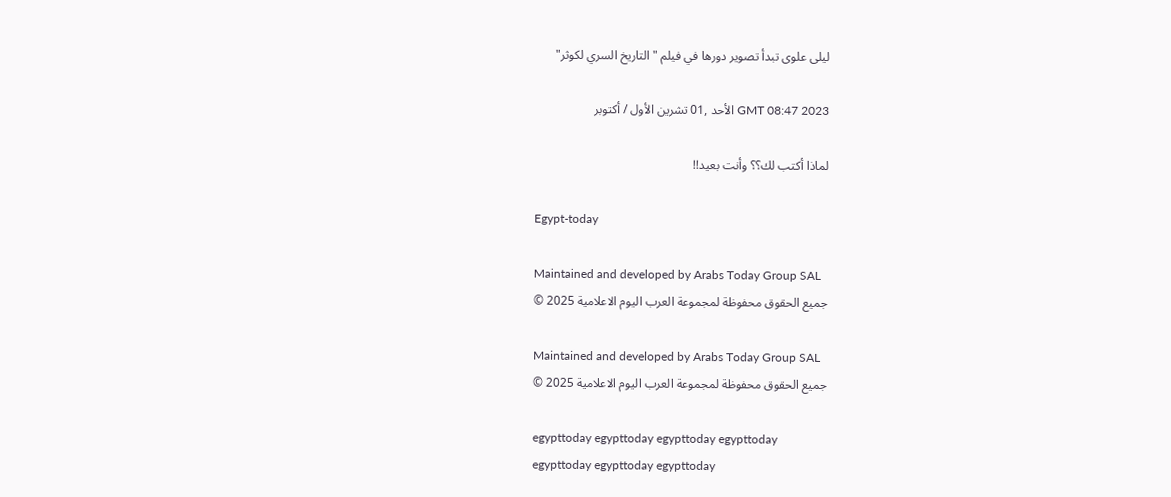ليلى علوى تبدأ تصوير دورها في فيلم "التاريخ السري لكوثر"

GMT 08:47 2023 الأحد ,01 تشرين الأول / أكتوبر

لماذا أكتب لك؟؟ وأنت بعيد!!

Egypt-today

Maintained and developed by Arabs Today Group SAL
جميع الحقوق محفوظة لمجموعة العرب اليوم الاعلامية 2025 ©

Maintained and developed by Arabs Today Group SAL
جميع الحقوق محفوظة لمجموعة العرب اليوم الاعلامية 2025 ©

egypttoday egypttoday egypttoday egypttoday
egypttoday egypttoday egypttoday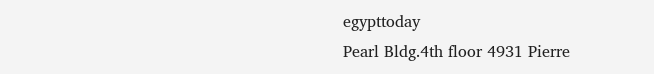egypttoday
Pearl Bldg.4th floor 4931 Pierre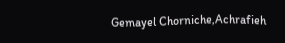Gemayel Chorniche,Achrafieh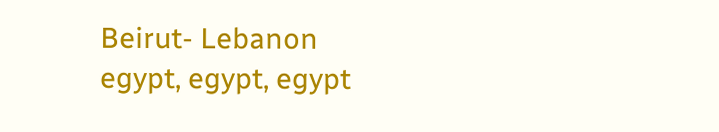Beirut- Lebanon
egypt, egypt, egypt